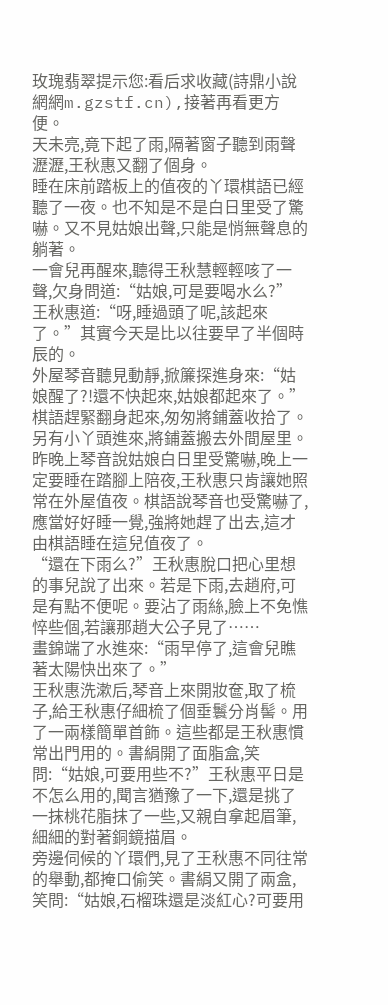玫瑰翡翠提示您:看后求收藏(詩鼎小說網網m.gzstf.cn),接著再看更方便。
天未亮,竟下起了雨,隔著窗子聽到雨聲瀝瀝,王秋惠又翻了個身。
睡在床前踏板上的值夜的丫環棋語已經聽了一夜。也不知是不是白日里受了驚嚇。又不見姑娘出聲,只能是悄無聲息的躺著。
一會兒再醒來,聽得王秋慧輕輕咳了一聲,欠身問道:“姑娘,可是要喝水么?”
王秋惠道:“呀,睡過頭了呢,該起來了。”其實今天是比以往要早了半個時辰的。
外屋琴音聽見動靜,掀簾探進身來:“姑娘醒了?!還不快起來,姑娘都起來了。”棋語趕緊翻身起來,匆匆將鋪蓋收拾了。另有小丫頭進來,將鋪蓋搬去外間屋里。
昨晚上琴音說姑娘白日里受驚嚇,晚上一定要睡在踏腳上陪夜,王秋惠只肯讓她照常在外屋值夜。棋語說琴音也受驚嚇了,應當好好睡一覺,強將她趕了出去,這才由棋語睡在這兒值夜了。
“還在下雨么?”王秋惠脫口把心里想的事兒說了出來。若是下雨,去趙府,可是有點不便呢。要沾了雨絲,臉上不免憔悴些個,若讓那趙大公子見了……
畫錦端了水進來:“雨早停了,這會兒瞧著太陽快出來了。”
王秋惠洗漱后,琴音上來開妝奩,取了梳子,給王秋惠仔細梳了個垂鬟分肖髻。用了一兩樣簡單首飾。這些都是王秋惠慣常出門用的。書絹開了面脂盒,笑問:“姑娘,可要用些不?”王秋惠平日是不怎么用的,聞言猶豫了一下,還是挑了一抹桃花脂抹了一些,又親自拿起眉筆,細細的對著銅鏡描眉。
旁邊伺候的丫環們,見了王秋惠不同往常的舉動,都掩口偷笑。書絹又開了兩盒,笑問:“姑娘,石榴珠還是淡紅心?可要用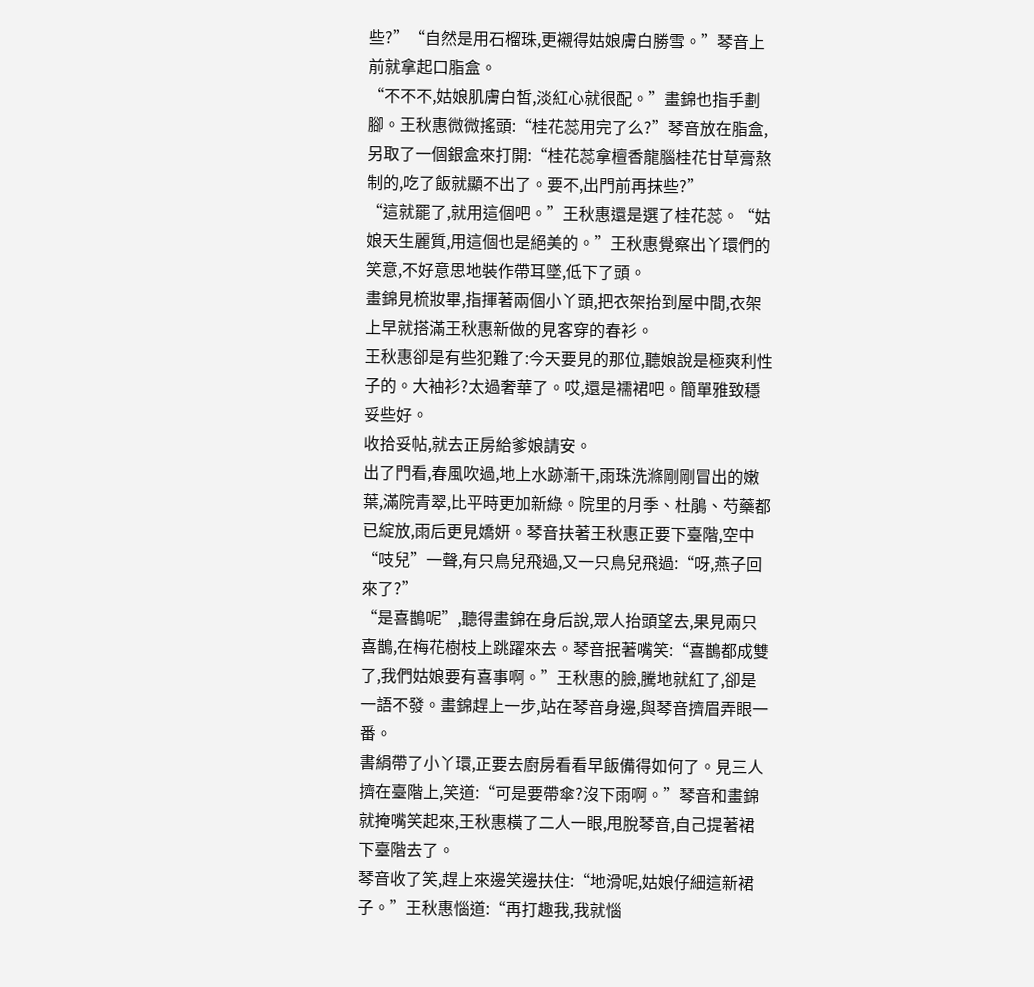些?”“自然是用石榴珠,更襯得姑娘膚白勝雪。”琴音上前就拿起口脂盒。
“不不不,姑娘肌膚白皙,淡紅心就很配。”畫錦也指手劃腳。王秋惠微微搖頭:“桂花蕊用完了么?”琴音放在脂盒,另取了一個銀盒來打開:“桂花蕊拿檀香龍腦桂花甘草膏熬制的,吃了飯就顯不出了。要不,出門前再抹些?”
“這就罷了,就用這個吧。”王秋惠還是選了桂花蕊。“姑娘天生麗質,用這個也是絕美的。”王秋惠覺察出丫環們的笑意,不好意思地裝作帶耳墜,低下了頭。
畫錦見梳妝畢,指揮著兩個小丫頭,把衣架抬到屋中間,衣架上早就搭滿王秋惠新做的見客穿的春衫。
王秋惠卻是有些犯難了:今天要見的那位,聽娘說是極爽利性子的。大袖衫?太過奢華了。哎,還是襦裙吧。簡單雅致穩妥些好。
收拾妥帖,就去正房給爹娘請安。
出了門看,春風吹過,地上水跡漸干,雨珠洗滌剛剛冒出的嫩葉,滿院青翠,比平時更加新綠。院里的月季、杜鵑、芍藥都已綻放,雨后更見嬌妍。琴音扶著王秋惠正要下臺階,空中“吱兒”一聲,有只鳥兒飛過,又一只鳥兒飛過:“呀,燕子回來了?”
“是喜鵲呢”,聽得畫錦在身后說,眾人抬頭望去,果見兩只喜鵲,在梅花樹枝上跳躍來去。琴音抿著嘴笑:“喜鵲都成雙了,我們姑娘要有喜事啊。”王秋惠的臉,騰地就紅了,卻是一語不發。畫錦趕上一步,站在琴音身邊,與琴音擠眉弄眼一番。
書絹帶了小丫環,正要去廚房看看早飯備得如何了。見三人擠在臺階上,笑道:“可是要帶傘?沒下雨啊。”琴音和畫錦就掩嘴笑起來,王秋惠橫了二人一眼,甩脫琴音,自己提著裙下臺階去了。
琴音收了笑,趕上來邊笑邊扶住:“地滑呢,姑娘仔細這新裙子。”王秋惠惱道:“再打趣我,我就惱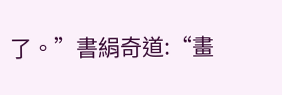了。”書絹奇道:“畫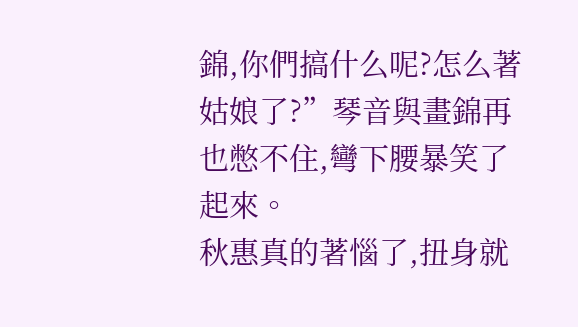錦,你們搞什么呢?怎么著姑娘了?”琴音與畫錦再也憋不住,彎下腰暴笑了起來。
秋惠真的著惱了,扭身就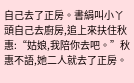自己去了正房。書絹叫小丫頭自己去廚房,追上來扶住秋惠:“姑娘,我陪你去吧。”秋惠不語,她二人就去了正房。